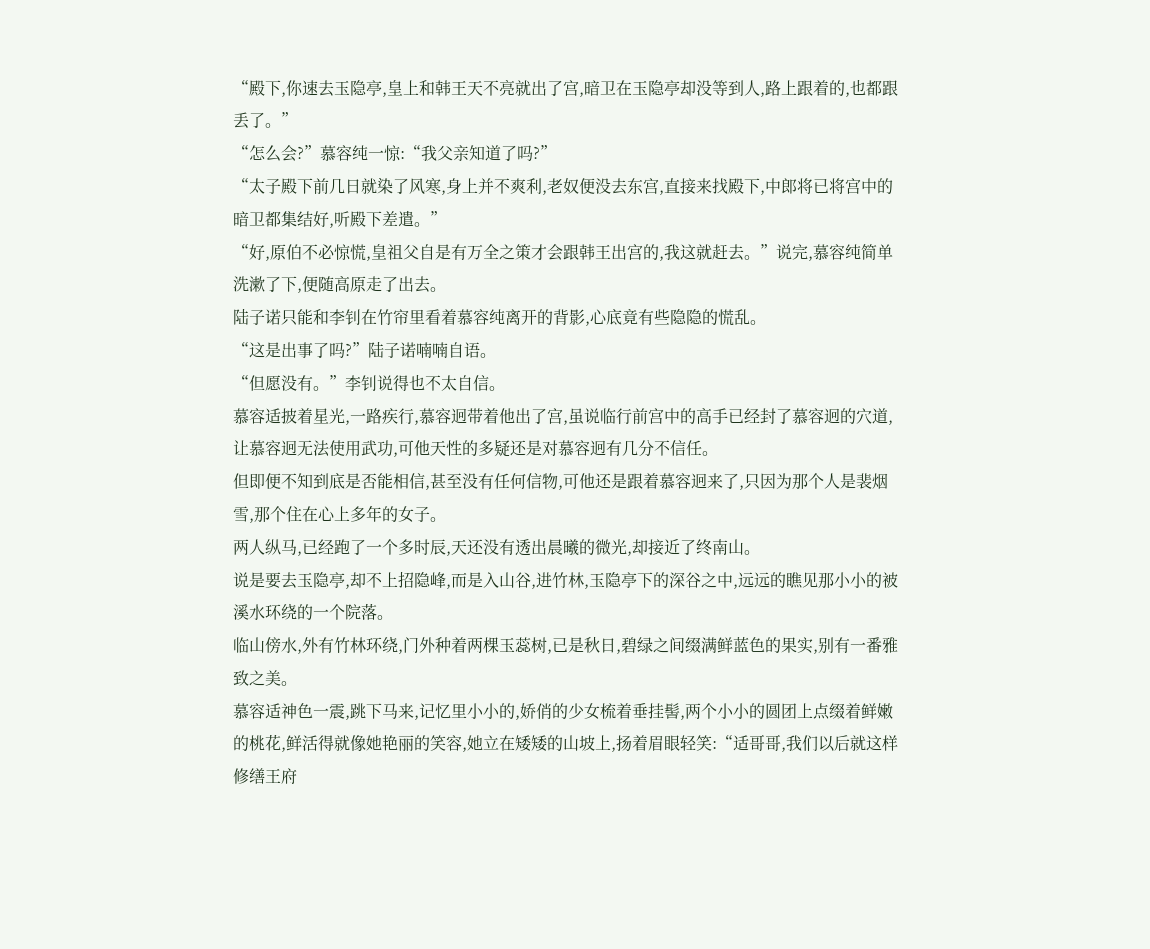“殿下,你速去玉隐亭,皇上和韩王天不亮就出了宫,暗卫在玉隐亭却没等到人,路上跟着的,也都跟丢了。”
“怎么会?”慕容纯一惊:“我父亲知道了吗?”
“太子殿下前几日就染了风寒,身上并不爽利,老奴便没去东宫,直接来找殿下,中郎将已将宫中的暗卫都集结好,听殿下差遣。”
“好,原伯不必惊慌,皇祖父自是有万全之策才会跟韩王出宫的,我这就赶去。”说完,慕容纯简单洗漱了下,便随高原走了出去。
陆子诺只能和李钊在竹帘里看着慕容纯离开的背影,心底竟有些隐隐的慌乱。
“这是出事了吗?”陆子诺喃喃自语。
“但愿没有。”李钊说得也不太自信。
慕容适披着星光,一路疾行,慕容迥带着他出了宫,虽说临行前宫中的高手已经封了慕容迥的穴道,让慕容迥无法使用武功,可他天性的多疑还是对慕容迥有几分不信任。
但即便不知到底是否能相信,甚至没有任何信物,可他还是跟着慕容迥来了,只因为那个人是裴烟雪,那个住在心上多年的女子。
两人纵马,已经跑了一个多时辰,天还没有透出晨曦的微光,却接近了终南山。
说是要去玉隐亭,却不上招隐峰,而是入山谷,进竹林,玉隐亭下的深谷之中,远远的瞧见那小小的被溪水环绕的一个院落。
临山傍水,外有竹林环绕,门外种着两棵玉蕊树,已是秋日,碧绿之间缀满鲜蓝色的果实,别有一番雅致之美。
慕容适神色一震,跳下马来,记忆里小小的,娇俏的少女梳着垂挂髻,两个小小的圆团上点缀着鲜嫩的桃花,鲜活得就像她艳丽的笑容,她立在矮矮的山坡上,扬着眉眼轻笑:“适哥哥,我们以后就这样修缮王府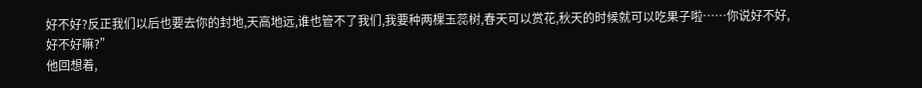好不好?反正我们以后也要去你的封地,天高地远,谁也管不了我们,我要种两棵玉蕊树,春天可以赏花,秋天的时候就可以吃果子啦……你说好不好,好不好嘛?”
他回想着,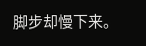脚步却慢下来。